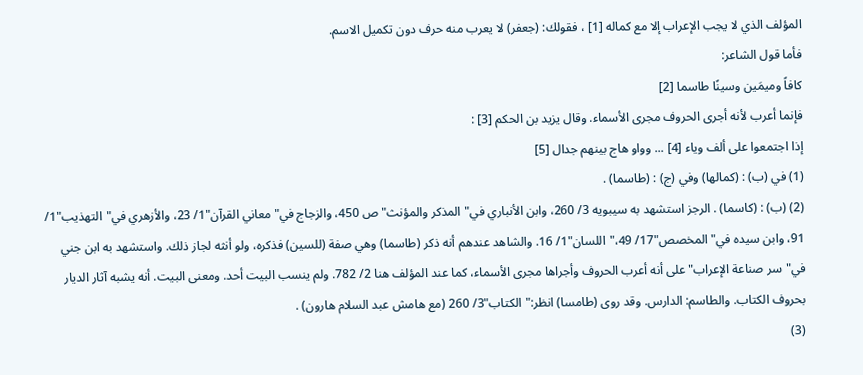المؤلف الذي لا يجب الإعراب إلا مع كماله [1] ، فقولك: (جعفر) لا يعرب منه حرف دون تكميل الاسم.
فأما قول الشاعر:
كافاً وميمَين وسينًا طاسما [2]
فإنما أعرب لأنه أجرى الحروف مجرى الأسماء. وقال يزيد بن الحكم [3] :
إذا اجتمعوا على ألف وياء [4] ... وواو هاج بينهم جدال [5]
(1) في (ب) : (كمالها) وفي (ج) : (طاسما) .
(2) (ب) : (كاسما) . الرجز استشهد به سيبويه 3/ 260، وابن الأنباري في"المذكر والمؤنث"ص 450، والزجاج في"معاني القرآن"1/ 23، والأزهري في"التهذيب"1/ 91، وابن سيده في"المخصص"17/ 49،"اللسان"1/ 16. والشاهد عندهم أنه ذكر (طاسما) وهي صفة (للسين) فذكره، ولو أنثه لجاز ذلك. واستشهد به ابن جني في"سر صناعة الإعراب"على أنه أعرب الحروف وأجراها مجرى الأسماء، كما عند المؤلف هنا 2/ 782. ولم ينسب البيت أحد. ومعنى البيت. أنه يشبه آثار الديار بحروف الكتاب. والطاسم: الدارس. وقد روى (طامسا) انظر:"الكتاب"3/ 260 (مع هامش عبد السلام هارون) .
(3)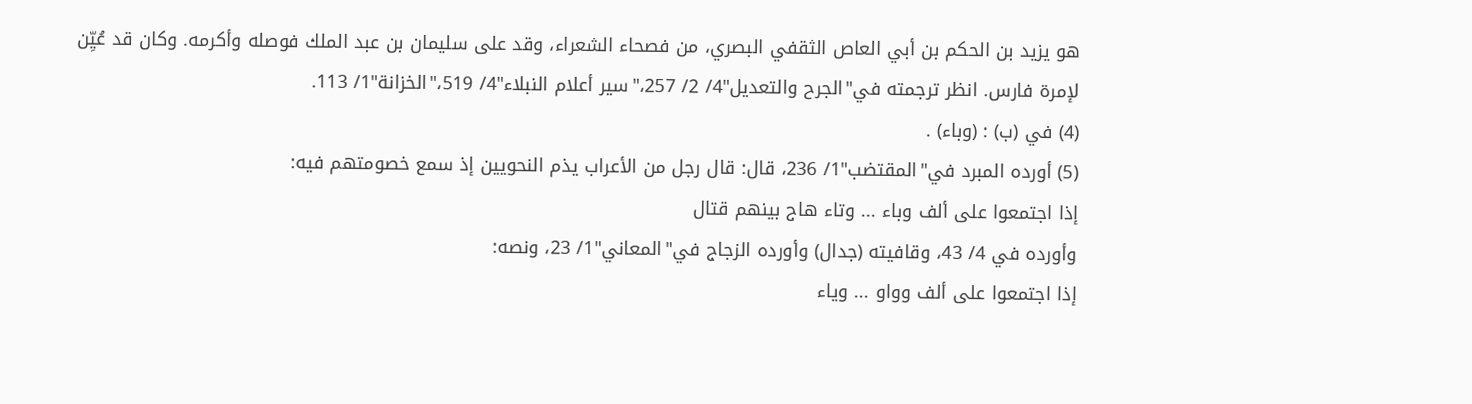هو يزيد بن الحكم بن أبي العاص الثقفي البصري، من فصحاء الشعراء، وقد على سليمان بن عبد الملك فوصله وأكرمه. وكان قد عُيِّن لإمرة فارس. انظر ترجمته في"الجرح والتعديل"4/ 2/ 257،"سير أعلام النبلاء"4/ 519،"الخزانة"1/ 113.
(4) في (ب) : (وباء) .
(5) أورده المبرد في"المقتضب"1/ 236، قال: قال رجل من الأعراب يذم النحويين إذ سمع خصومتهم فيه:
إذا اجتمعوا على ألف وباء ... وتاء هاج بينهم قتال
وأورده في 4/ 43، وقافيته (جدال) وأورده الزجاج في"المعاني"1/ 23، ونصه:
إذا اجتمعوا على ألف وواو ... وياء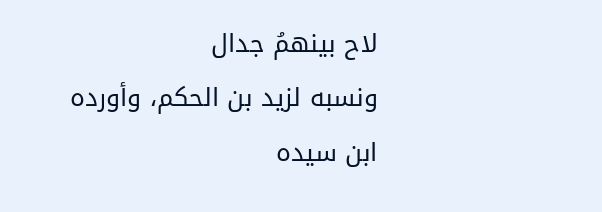لاح بينهمُ جدال
ونسبه لزيد بن الحكم، وأورده ابن سيده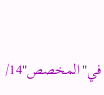في"المخصص"14/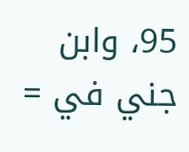95، وابن جني في =